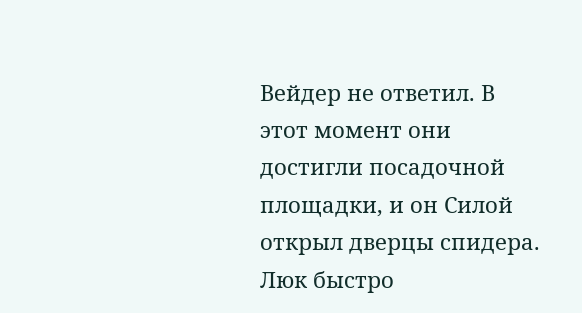Вейдер не ответил. В этот момент они достигли посадочной площадки, и он Силой открыл дверцы спидера. Люк быстро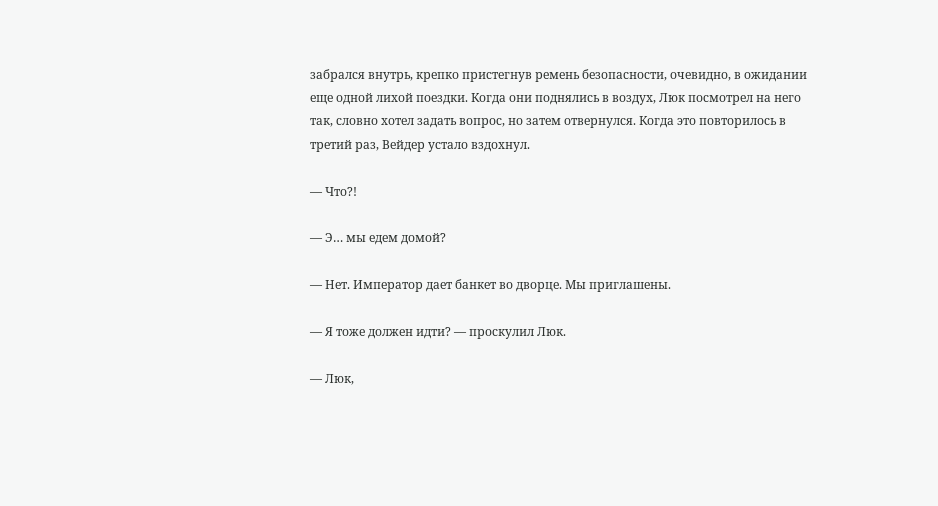забрался внутрь, крепко пристегнув ремень безопасности, очевидно, в ожидании еще одной лихой поездки. Когда они поднялись в воздух, Люк посмотрел на него так, словно хотел задать вопрос, но затем отвернулся. Когда это повторилось в третий раз, Вейдер устало вздохнул.

— Что?!

— Э… мы едем домой?

— Нет. Император дает банкет во дворце. Мы приглашены.

— Я тоже должен идти? — проскулил Люк.

— Люк,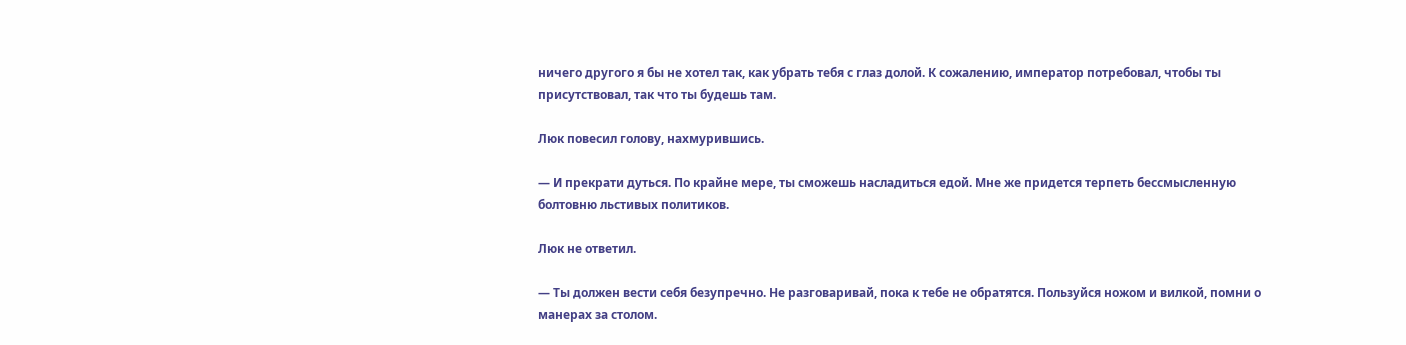ничего другого я бы не хотел так, как убрать тебя с глаз долой. К сожалению, император потребовал, чтобы ты присутствовал, так что ты будешь там.

Люк повесил голову, нахмурившись.

— И прекрати дуться. По крайне мере, ты сможешь насладиться едой. Мне же придется терпеть бессмысленную болтовню льстивых политиков.

Люк не ответил.

— Ты должен вести себя безупречно. Не разговаривай, пока к тебе не обратятся. Пользуйся ножом и вилкой, помни о манерах за столом.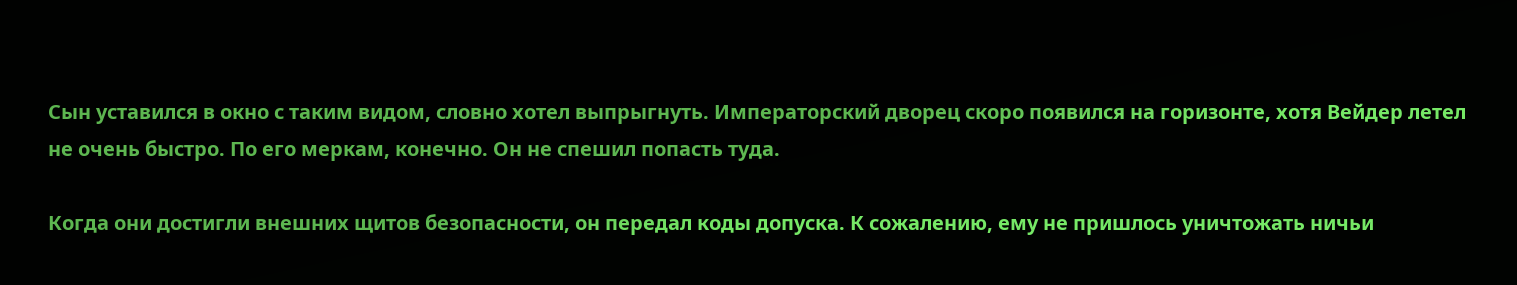Сын уставился в окно с таким видом, словно хотел выпрыгнуть. Императорский дворец скоро появился на горизонте, хотя Вейдер летел не очень быстро. По его меркам, конечно. Он не спешил попасть туда.

Когда они достигли внешних щитов безопасности, он передал коды допуска. К сожалению, ему не пришлось уничтожать ничьи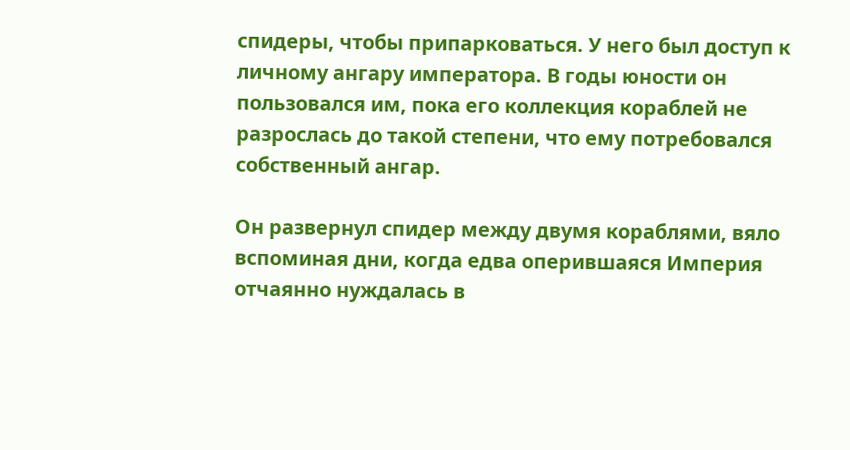спидеры, чтобы припарковаться. У него был доступ к личному ангару императора. В годы юности он пользовался им, пока его коллекция кораблей не разрослась до такой степени, что ему потребовался собственный ангар.

Он развернул спидер между двумя кораблями, вяло вспоминая дни, когда едва оперившаяся Империя отчаянно нуждалась в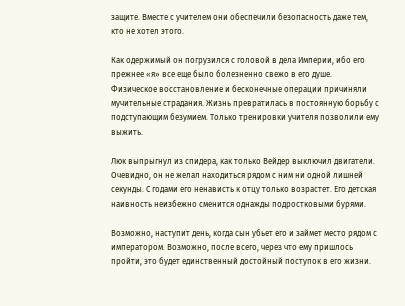защите. Вместе с учителем они обеспечили безопасность даже тем, кто не хотел этого.

Как одержимый он погрузился с головой в дела Империи, ибо его прежнее «я» все еще было болезненно свежо в его душе. Физическое восстановление и бесконечные операции причиняли мучительные страдания. Жизнь превратилась в постоянную борьбу с подступающим безумием. Только тренировки учителя позволили ему выжить.

Люк выпрыгнул из спидера, как только Вейдер выключил двигатели. Очевидно, он не желал находиться рядом с ним ни одной лишней секунды. С годами его ненависть к отцу только возрастет. Его детская наивность неизбежно сменится однажды подростковыми бурями.

Возможно, наступит день, когда сын убьет его и займет место рядом с императором. Возможно, после всего, через что ему пришлось пройти, это будет единственный достойный поступок в его жизни.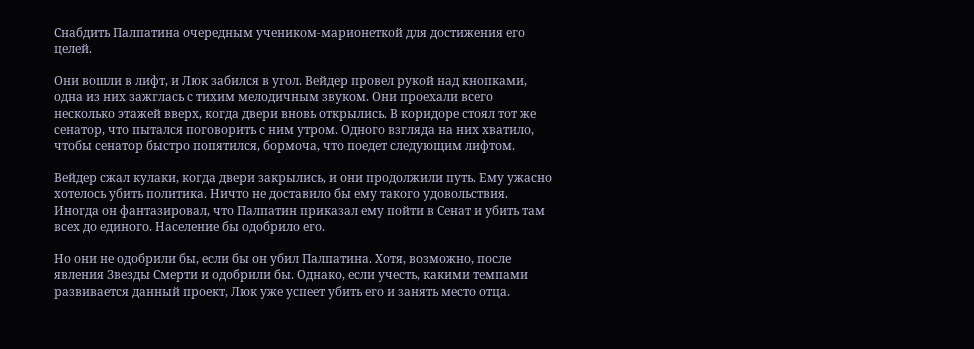Снабдить Палпатина очередным учеником-марионеткой для достижения его целей.

Они вошли в лифт, и Люк забился в угол. Вейдер провел рукой над кнопками, одна из них зажглась с тихим мелодичным звуком. Они проехали всего несколько этажей вверх, когда двери вновь открылись. В коридоре стоял тот же сенатор, что пытался поговорить с ним утром. Одного взгляда на них хватило, чтобы сенатор быстро попятился, бормоча, что поедет следующим лифтом.

Вейдер сжал кулаки, когда двери закрылись, и они продолжили путь. Ему ужасно хотелось убить политика. Ничто не доставило бы ему такого удовольствия. Иногда он фантазировал, что Палпатин приказал ему пойти в Сенат и убить там всех до единого. Население бы одобрило его.

Но они не одобрили бы, если бы он убил Палпатина. Хотя, возможно, после явления Звезды Смерти и одобрили бы. Однако, если учесть, какими темпами развивается данный проект, Люк уже успеет убить его и занять место отца.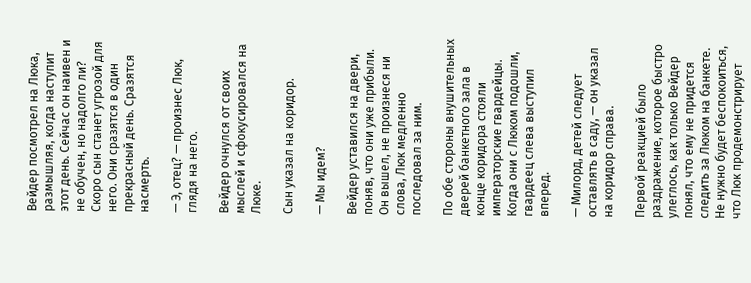Вейдер посмотрел на Люка, размышляя, когда наступит этот день. Сейчас он наивен и не обучен, но надолго ли? Скоро сын станет угрозой для него. Они сразятся в один прекрасный день. Сразятся насмерть.

— Э, отец? — произнес Люк, глядя на него.

Вейдер очнулся от своих мыслей и сфокусировался на Люке.

Сын указал на коридор.

— Мы идем?

Вейдер уставился на двери, поняв, что они уже прибыли. Он вышел, не произнеся ни слова, Люк медленно последовал за ним.

По обе стороны внушительных дверей банкетного зала в конце коридора стояли императорские гвардейцы. Когда они с Люком подошли, гвардеец слева выступил вперед.

— Милорд, детей следует оставлять в саду, — он указал на коридор справа.

Первой реакцией было раздражение, которое быстро улеглось, как только Вейдер понял, что ему не придется следить за Люком на банкете. Не нужно будет беспокоиться, что Люк продемонстрирует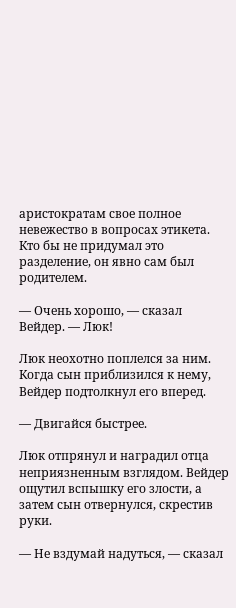аристократам свое полное невежество в вопросах этикета. Кто бы не придумал это разделение, он явно сам был родителем.

— Очень хорошо, — сказал Вейдер. — Люк!

Люк неохотно поплелся за ним. Когда сын приблизился к нему, Вейдер подтолкнул его вперед.

— Двигайся быстрее.

Люк отпрянул и наградил отца неприязненным взглядом. Вейдер ощутил вспышку его злости, а затем сын отвернулся, скрестив руки.

— Не вздумай надуться, — сказал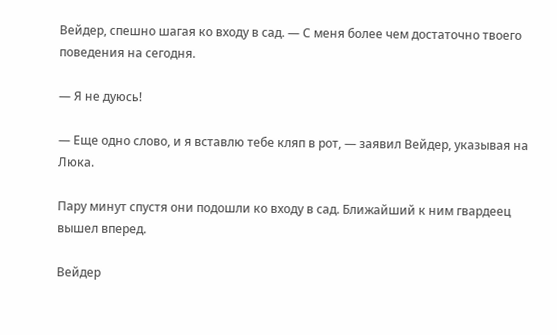Вейдер, спешно шагая ко входу в сад. — С меня более чем достаточно твоего поведения на сегодня.

— Я не дуюсь!

— Еще одно слово, и я вставлю тебе кляп в рот, — заявил Вейдер, указывая на Люка.

Пару минут спустя они подошли ко входу в сад. Ближайший к ним гвардеец вышел вперед.

Вейдер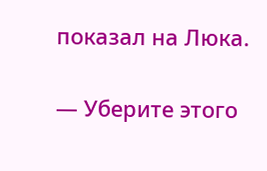показал на Люка.

— Уберите этого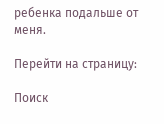ребенка подальше от меня.

Перейти на страницу:

Поиск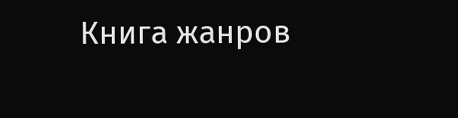Книга жанров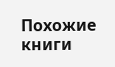Похожие книги